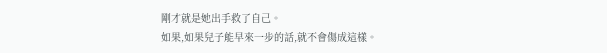剛才就是她出手救了自己。
如果,如果兒子能早來一步的話,就不會傷成這樣。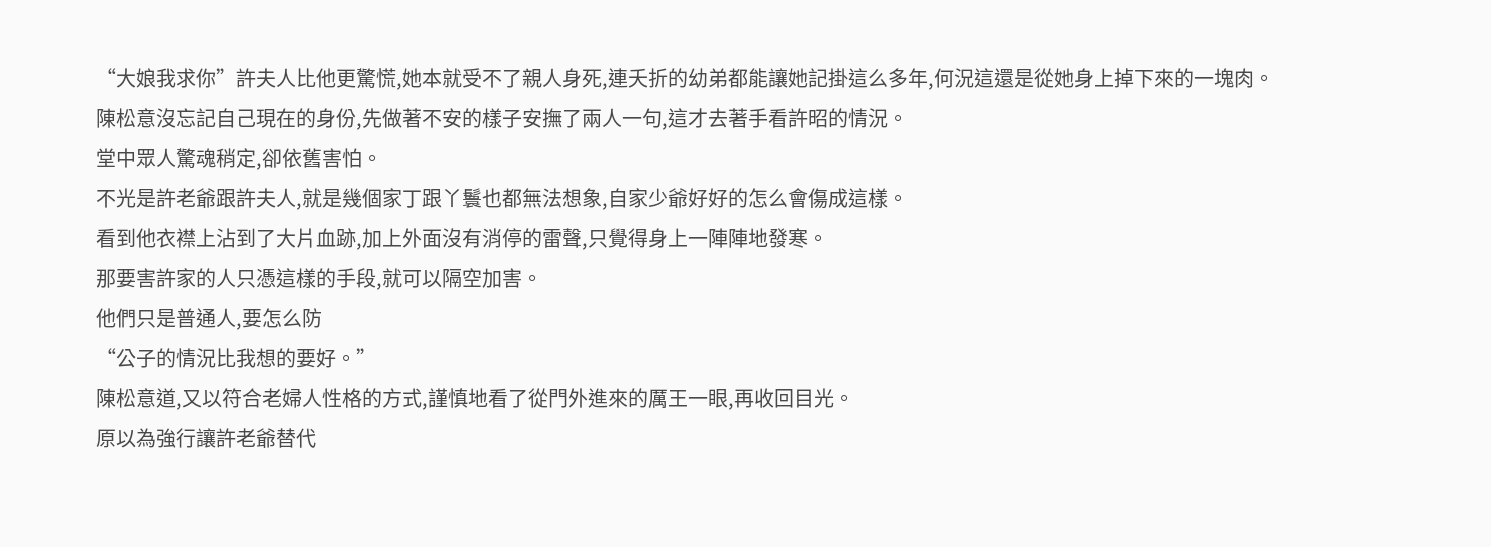“大娘我求你”許夫人比他更驚慌,她本就受不了親人身死,連夭折的幼弟都能讓她記掛這么多年,何況這還是從她身上掉下來的一塊肉。
陳松意沒忘記自己現在的身份,先做著不安的樣子安撫了兩人一句,這才去著手看許昭的情況。
堂中眾人驚魂稍定,卻依舊害怕。
不光是許老爺跟許夫人,就是幾個家丁跟丫鬟也都無法想象,自家少爺好好的怎么會傷成這樣。
看到他衣襟上沾到了大片血跡,加上外面沒有消停的雷聲,只覺得身上一陣陣地發寒。
那要害許家的人只憑這樣的手段,就可以隔空加害。
他們只是普通人,要怎么防
“公子的情況比我想的要好。”
陳松意道,又以符合老婦人性格的方式,謹慎地看了從門外進來的厲王一眼,再收回目光。
原以為強行讓許老爺替代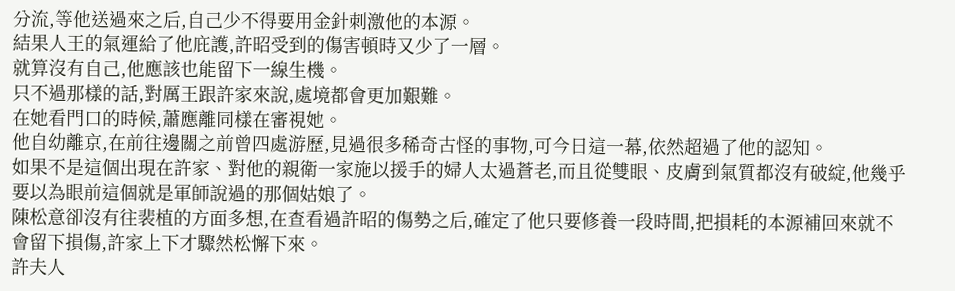分流,等他送過來之后,自己少不得要用金針刺激他的本源。
結果人王的氣運給了他庇護,許昭受到的傷害頓時又少了一層。
就算沒有自己,他應該也能留下一線生機。
只不過那樣的話,對厲王跟許家來說,處境都會更加艱難。
在她看門口的時候,蕭應離同樣在審視她。
他自幼離京,在前往邊關之前曾四處游歷,見過很多稀奇古怪的事物,可今日這一幕,依然超過了他的認知。
如果不是這個出現在許家、對他的親衛一家施以援手的婦人太過蒼老,而且從雙眼、皮膚到氣質都沒有破綻,他幾乎要以為眼前這個就是軍師說過的那個姑娘了。
陳松意卻沒有往裴植的方面多想,在查看過許昭的傷勢之后,確定了他只要修養一段時間,把損耗的本源補回來就不會留下損傷,許家上下才驟然松懈下來。
許夫人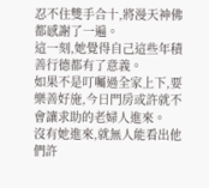忍不住雙手合十,將漫天神佛都感謝了一遍。
這一刻,她覺得自己這些年積善行德都有了意義。
如果不是叮囑過全家上下,要樂善好施,今日門房或許就不會讓求助的老婦人進來。
沒有她進來,就無人能看出他們許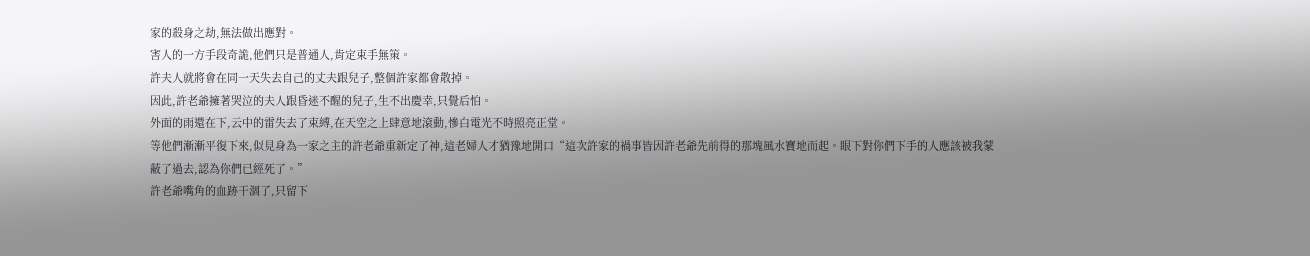家的殺身之劫,無法做出應對。
害人的一方手段奇詭,他們只是普通人,肯定束手無策。
許夫人就將會在同一天失去自己的丈夫跟兒子,整個許家都會散掉。
因此,許老爺擁著哭泣的夫人跟昏迷不醒的兒子,生不出慶幸,只覺后怕。
外面的雨還在下,云中的雷失去了束縛,在天空之上肆意地滾動,慘白電光不時照亮正堂。
等他們漸漸平復下來,似見身為一家之主的許老爺重新定了神,這老婦人才猶豫地開口“這次許家的禍事皆因許老爺先前得的那塊風水寶地而起。眼下對你們下手的人應該被我蒙蔽了過去,認為你們已經死了。”
許老爺嘴角的血跡干涸了,只留下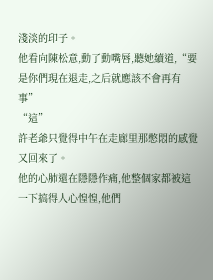淺淡的印子。
他看向陳松意,動了動嘴唇,聽她續道,“要是你們現在退走,之后就應該不會再有事”
“這”
許老爺只覺得中午在走廊里那憋悶的感覺又回來了。
他的心肺還在隱隱作痛,他整個家都被這一下搞得人心惶惶,他們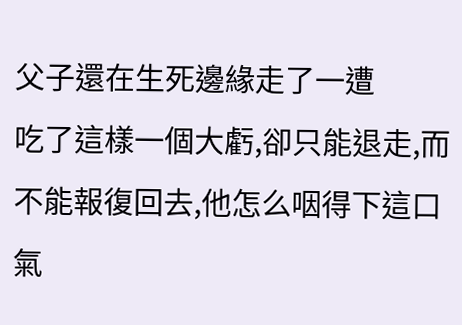父子還在生死邊緣走了一遭
吃了這樣一個大虧,卻只能退走,而不能報復回去,他怎么咽得下這口氣